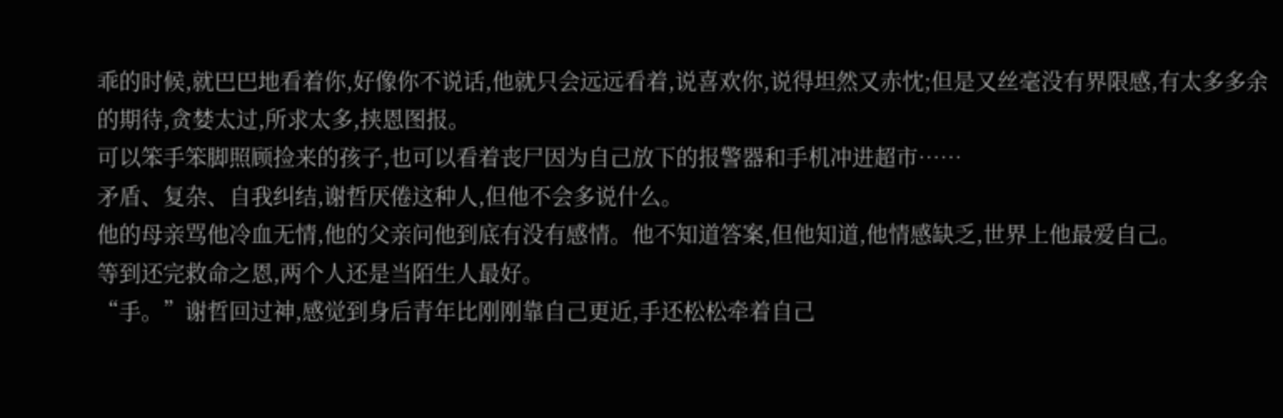乖的时候,就巴巴地看着你,好像你不说话,他就只会远远看着,说喜欢你,说得坦然又赤忱;但是又丝毫没有界限感,有太多多余的期待,贪婪太过,所求太多,挟恩图报。
可以笨手笨脚照顾捡来的孩子,也可以看着丧尸因为自己放下的报警器和手机冲进超市……
矛盾、复杂、自我纠结,谢哲厌倦这种人,但他不会多说什么。
他的母亲骂他冷血无情,他的父亲问他到底有没有感情。他不知道答案,但他知道,他情感缺乏,世界上他最爱自己。
等到还完救命之恩,两个人还是当陌生人最好。
“手。”谢哲回过神,感觉到身后青年比刚刚靠自己更近,手还松松牵着自己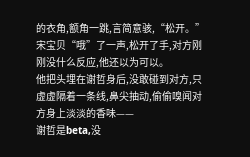的衣角,额角一跳,言简意骇,“松开。”
宋宝贝“哦”了一声,松开了手,对方刚刚没什么反应,他还以为可以。
他把头埋在谢哲身后,没敢碰到对方,只虚虚隔着一条线,鼻尖抽动,偷偷嗅闻对方身上淡淡的香味——
谢哲是beta,没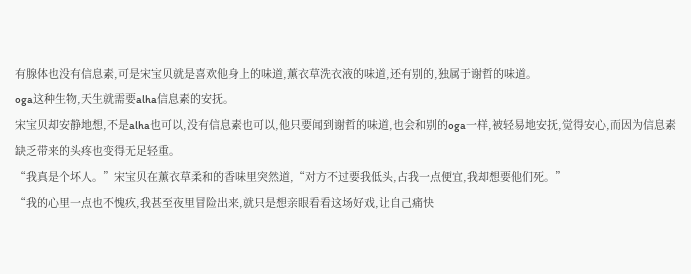有腺体也没有信息素,可是宋宝贝就是喜欢他身上的味道,薰衣草洗衣液的味道,还有别的,独属于谢哲的味道。
oga这种生物,天生就需要alha信息素的安抚。
宋宝贝却安静地想,不是alha也可以,没有信息素也可以,他只要闻到谢哲的味道,也会和别的oga一样,被轻易地安抚,觉得安心,而因为信息素缺乏带来的头疼也变得无足轻重。
“我真是个坏人。”宋宝贝在薰衣草柔和的香味里突然道,“对方不过要我低头,占我一点便宜,我却想要他们死。”
“我的心里一点也不愧疚,我甚至夜里冒险出来,就只是想亲眼看看这场好戏,让自己痛快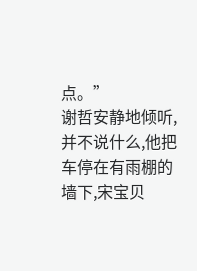点。”
谢哲安静地倾听,并不说什么,他把车停在有雨棚的墙下,宋宝贝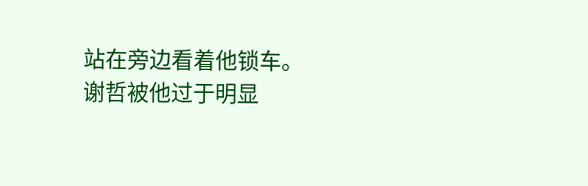站在旁边看着他锁车。
谢哲被他过于明显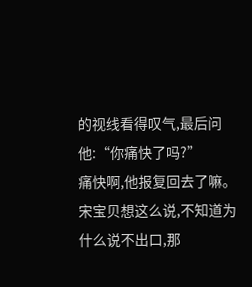的视线看得叹气,最后问他:“你痛快了吗?”
痛快啊,他报复回去了嘛。
宋宝贝想这么说,不知道为什么说不出口,那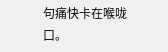句痛快卡在喉咙口。